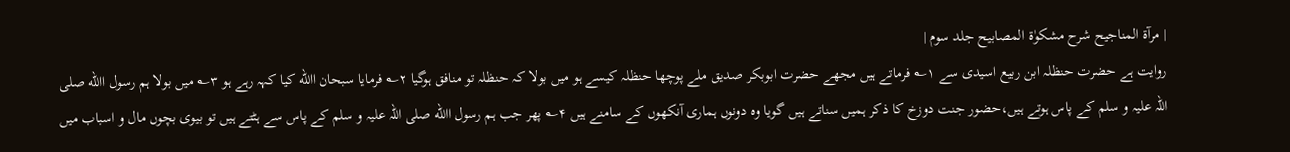| مرآۃ المناجیح شرح مشکوٰۃ المصابیح جلد سوم |
روایت ہے حضرت حنظلہ ابن ربیع اسیدی سے ۱؎ فرماتے ہیں مجھے حضرت ابوبکر صدیق ملے پوچھا حنظلہ کیسے ہو میں بولا کہ حنظلہ تو منافق ہوگیا ۲؎ فرمایا سبحان االله کیا کہہ رہے ہو ۳؎ میں بولا ہم رسول االله صلی اللہ علیہ و سلم کے پاس ہوتے ہیں،حضور جنت دوزخ کا ذکر ہمیں سناتے ہیں گویا وہ دونوں ہماری آنکھوں کے سامنے ہیں ۴؎ پھر جب ہم رسول االله صلی اللہ علیہ و سلم کے پاس سے ہٹتے ہیں تو بیوی بچوں مال و اسباب میں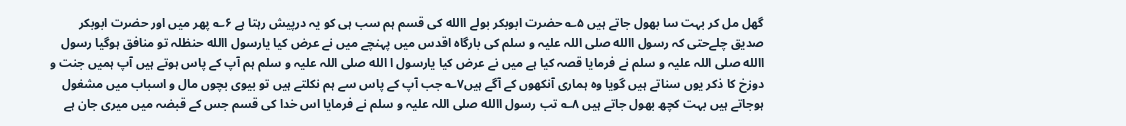گھل مل کر بہت سا بھول جاتے ہیں ۵؎ حضرت ابوبکر بولے االله کی قسم ہم سب ہی کو یہ درپیش رہتا ہے ۶؎ پھر میں اور حضرت ابوبکر صدیق چلےحتی کہ رسول االله صلی اللہ علیہ و سلم کی بارگاہ اقدس میں پہنچے میں نے عرض کیا یارسول االله حنظلہ تو منافق ہوگیا رسول االله صلی اللہ علیہ و سلم نے فرمایا قصہ کیا ہے میں نے عرض کیا یارسول ا الله صلی اللہ علیہ و سلم ہم آپ کے پاس ہوتے ہیں آپ ہمیں جنت و دوزخ کا ذکر یوں سناتے ہیں گویا وہ ہماری آنکھوں کے آگے ہیں۷؎ جب آپ کے پاس سے ہم نکلتے ہیں تو بیوی بچوں مال و اسباب میں مشغول ہوجاتے ہیں بہت کچھ بھول جاتے ہیں ۸؎ تب رسول االله صلی اللہ علیہ و سلم نے فرمایا اس خدا کی قسم جس کے قبضہ میں میری جان ہے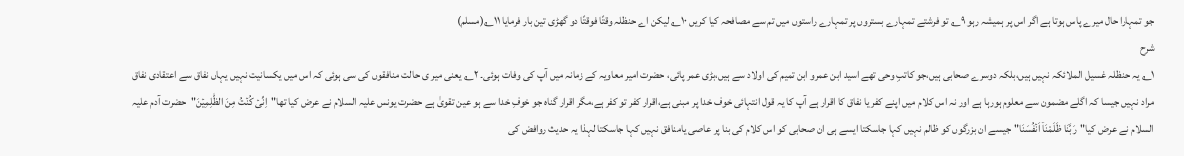جو تمہارا حال میرے پاس ہوتا ہے اگر اس پر ہمیشہ رہو ۹؎ تو فرشتے تمہارے بستروں پر تمہارے راستوں میں تم سے مصافحہ کیا کریں ۱۰؎ لیکن اے حنظلہ وقتًا فوقتًا دو گھڑی تین بار فرمایا ۱۱؎(مسلم)
شرح
۱؎ یہ حنظلہ غسیل الملائکہ نہیں ہیں،بلکہ دوسرے صحابی ہیں،جو کاتبِ وحی تھے اسید ابن عمرو ابن تمیم کی اولاد سے ہیں،بڑی عمر پائی، حضرت امیر معاویہ کے زمانہ میں آپ کی وفات ہوئی۔ ۲؎ یعنی میر ی حالت منافقوں کی سی ہوئی کہ اس میں یکسانیت نہیں یہاں نفاق سے اعتقادی نفاق مراد نہیں جیسا کہ اگلے مضمون سے معلوم ہورہا ہے اور نہ اس کلام میں اپنے کفر یا نفاق کا اقرار ہے آپ کا یہ قول انتہائی خوف خدا پر مبنی ہے،اقرار کفر تو کفر ہے،مگر اقرار گناہ جو خوفِ خدا سے ہو عین تقویٰ ہے حضرت یونس علیہ السلام نے عرض کیا تھا"اِنِّیۡ کُنۡتُ مِنَ الظّٰلِمِیۡنَ"حضرت آدم علیہ السلام نے عرض کیا"رَبَّنَا ظَلَمْنَاۤ اَنۡفُسَنَا"جیسے ان بزرگوں کو ظالم نہیں کہا جاسکتا ایسے ہی ان صحابی کو اس کلام کی بنا پر عاصی یامنافق نہیں کہا جاسکتا لہذا یہ حدیث روافض کی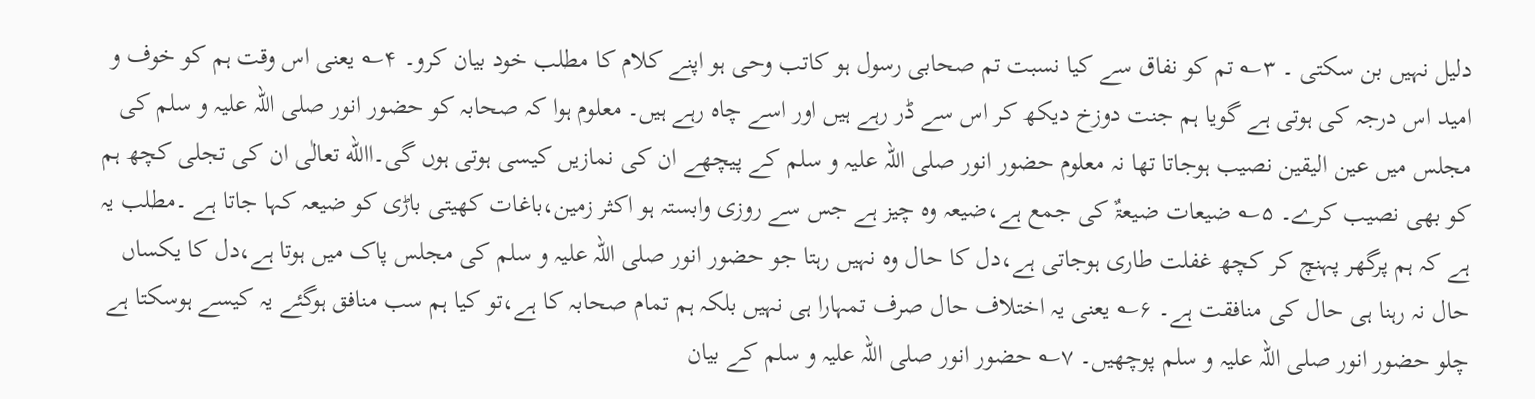دلیل نہیں بن سکتی ۔ ۳؎ تم کو نفاق سے کیا نسبت تم صحابی رسول ہو کاتب وحی ہو اپنے کلام کا مطلب خود بیان کرو۔ ۴؎ یعنی اس وقت ہم کو خوف و امید اس درجہ کی ہوتی ہے گویا ہم جنت دوزخ دیکھ کر اس سے ڈر رہے ہیں اور اسے چاہ رہے ہیں۔ معلوم ہوا کہ صحابہ کو حضور انور صلی اللہ علیہ و سلم کی مجلس میں عین الیقین نصیب ہوجاتا تھا نہ معلوم حضور انور صلی اللہ علیہ و سلم کے پیچھے ان کی نمازیں کیسی ہوتی ہوں گی۔االله تعالٰی ان کی تجلی کچھ ہم کو بھی نصیب کرے۔ ۵؎ ضیعات ضیعۃٌ کی جمع ہے،ضیعہ وہ چیز ہے جس سے روزی وابستہ ہو اکثر زمین،باغات کھیتی باڑی کو ضیعہ کہا جاتا ہے ۔مطلب یہ ہے کہ ہم پرگھر پہنچ کر کچھ غفلت طاری ہوجاتی ہے،دل کا حال وہ نہیں رہتا جو حضور انور صلی اللہ علیہ و سلم کی مجلس پاک میں ہوتا ہے،دل کا یکساں حال نہ رہنا ہی حال کی منافقت ہے۔ ۶؎ یعنی یہ اختلاف حال صرف تمہارا ہی نہیں بلکہ ہم تمام صحابہ کا ہے،تو کیا ہم سب منافق ہوگئے یہ کیسے ہوسکتا ہے چلو حضور انور صلی اللہ علیہ و سلم پوچھیں۔ ۷؎ حضور انور صلی اللہ علیہ و سلم کے بیان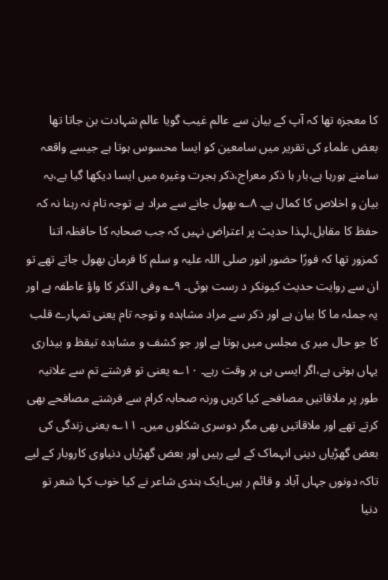کا معجزہ تھا کہ آپ کے بیان سے عالم غیب گویا عالم شہادت بن جاتا تھا بعض علماء کی تقریر میں سامعین کو ایسا محسوس ہوتا ہے جیسے واقعہ سامنے ہورہا ہے،بار ہا ذکر معراج،ذکر ہجرت وغیرہ میں ایسا دیکھا گیا ہے،یہ بیان و اخلاص کا کمال ہے۔ ۸؎ بھول جانے سے مراد ہے توجہ تام نہ رہنا نہ کہ حفظ کا مقابل،لہذا حدیث پر اعتراض نہیں کہ جب صحابہ کا حافظہ اتنا کمزور تھا کہ فورًا حضور انور صلی اللہ علیہ و سلم کا فرمان بھول جاتے تھے تو ان سے روایت حدیث کیونکر د رست ہوئی۔ ۹؎ وفی الذکر کا واؤ عاطفہ ہے اور یہ جملہ ما کا بیان ہے اور ذکر سے مراد مشاہدہ و توجہ تام یعنی تمہارے قلب کا جو حال میر ی مجلس میں ہوتا ہے اور جو کشف و مشاہدہ تیقظ و بیداری یہاں ہوتی ہے،اگر ایسی ہی ہر وقت رہے۔ ۱۰؎ یعنی تو فرشتے تم سے علانیہ طور پر ملاقاتیں مصافحے کیا کریں ورنہ صحابہ کرام سے فرشتے مصافحے بھی کرتے تھے اور ملاقاتیں بھی مگر دوسری شکلوں میں۔ ۱۱؎ یعنی زندگی کی بعض گھڑیاں دینی انہماک کے لیے رہیں اور بعض گھڑیاں دنیاوی کاروبار کے لیے تاکہ دونوں جہاں آباد و قائم ر ہیں۔ایک ہندی شاعر نے کیا خوب کہا شعر تو دنیا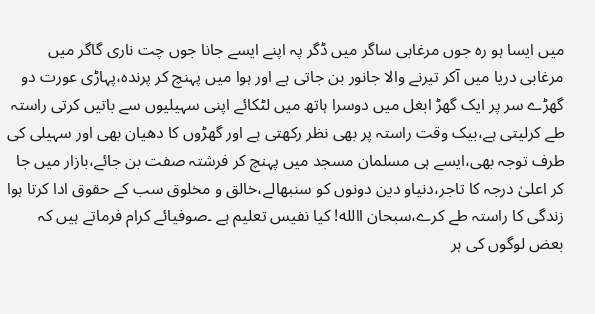میں ایسا ہو رہ جوں مرغابی ساگر میں ڈگر پہ اپنے ایسے جانا جوں چت ناری گاگر میں مرغابی دریا میں آکر تیرنے والا جانور بن جاتی ہے اور ہوا میں پہنچ کر پرندہ،پہاڑی عورت دو گھڑے سر پر ایک گھڑ ابغل میں دوسرا ہاتھ میں لٹکائے اپنی سہیلیوں سے باتیں کرتی راستہ طے کرلیتی ہے،بیک وقت راستہ پر بھی نظر رکھتی ہے اور گھڑوں کا دھیان بھی اور سہیلی کی طرف توجہ بھی،ایسے ہی مسلمان مسجد میں پہنچ کر فرشتہ صفت بن جائے،بازار میں جا کر اعلیٰ درجہ کا تاجر،دنیاو دین دونوں کو سنبھالے،خالق و مخلوق سب کے حقوق ادا کرتا ہوا زندگی کا راستہ طے کرے،سبحان االله! کیا نفیس تعلیم ہے ۔صوفیائے کرام فرماتے ہیں کہ بعض لوگوں کی ہر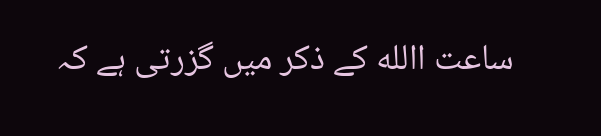ساعت االله کے ذکر میں گزرتی ہے کہ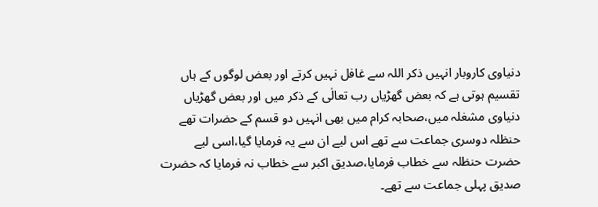دنیاوی کاروبار انہیں ذکر اللہ سے غافل نہیں کرتے اور بعض لوگوں کے ہاں تقسیم ہوتی ہے کہ بعض گھڑیاں رب تعالٰی کے ذکر میں اور بعض گھڑیاں دنیاوی مشغلہ میں،صحابہ کرام میں بھی انہیں دو قسم کے حضرات تھے حنظلہ دوسری جماعت سے تھے اس لیے ان سے یہ فرمایا گیا،اسی لیے حضرت حنظلہ سے خطاب فرمایا،صدیق اکبر سے خطاب نہ فرمایا کہ حضرت صدیق پہلی جماعت سے تھے۔